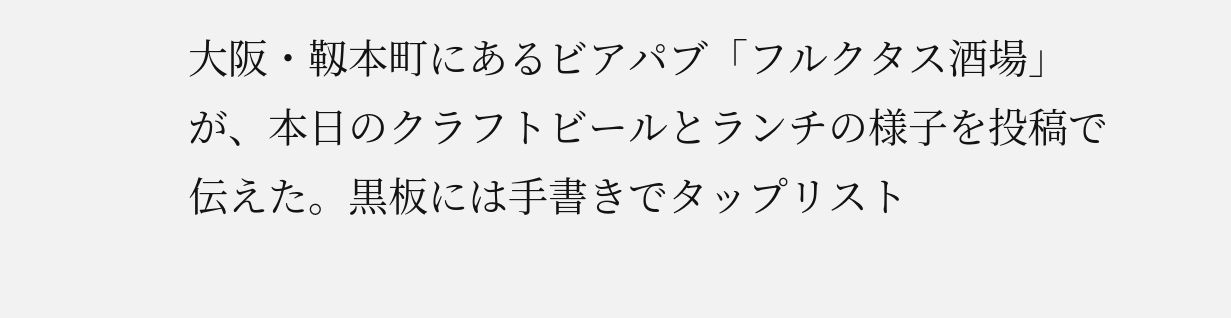大阪・靱本町にあるビアパブ「フルクタス酒場」が、本日のクラフトビールとランチの様子を投稿で伝えた。黒板には手書きでタップリスト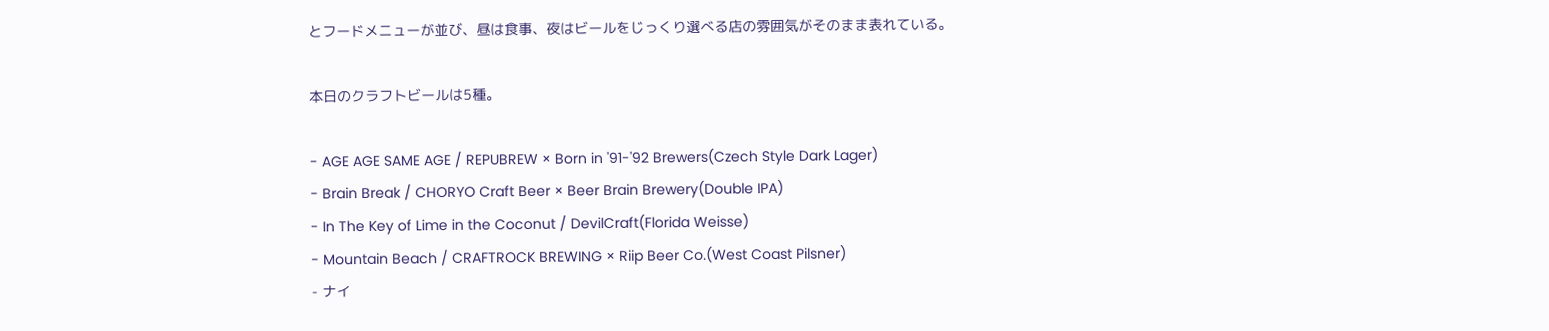とフードメニューが並び、昼は食事、夜はビールをじっくり選べる店の雰囲気がそのまま表れている。

本日のクラフトビールは5種。

- AGE AGE SAME AGE / REPUBREW × Born in '91-'92 Brewers(Czech Style Dark Lager)
- Brain Break / CHORYO Craft Beer × Beer Brain Brewery(Double IPA)
- In The Key of Lime in the Coconut / DevilCraft(Florida Weisse)
- Mountain Beach / CRAFTROCK BREWING × Riip Beer Co.(West Coast Pilsner)
- ナイ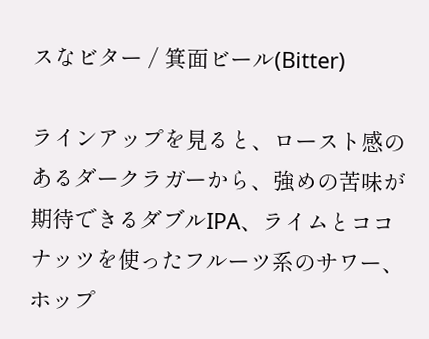スなビター / 箕面ビール(Bitter)

ラインアップを見ると、ロースト感のあるダークラガーから、強めの苦味が期待できるダブルIPA、ライムとココナッツを使ったフルーツ系のサワー、ホップ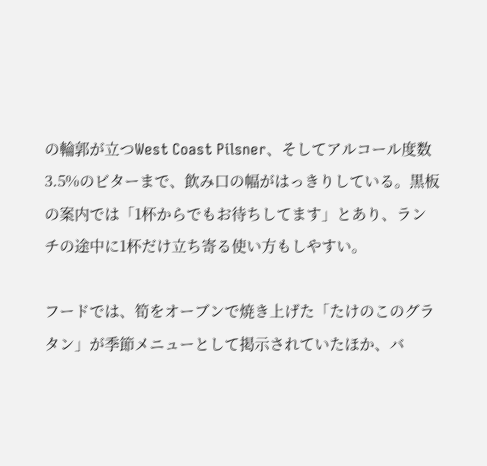の輪郭が立つWest Coast Pilsner、そしてアルコール度数3.5%のビターまで、飲み口の幅がはっきりしている。黒板の案内では「1杯からでもお待ちしてます」とあり、ランチの途中に1杯だけ立ち寄る使い方もしやすい。

フードでは、筍をオーブンで焼き上げた「たけのこのグラタン」が季節メニューとして掲示されていたほか、バ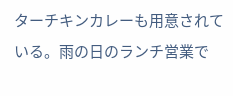ターチキンカレーも用意されている。雨の日のランチ営業で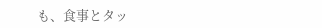も、食事とタッ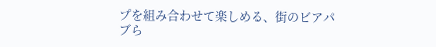プを組み合わせて楽しめる、街のビアパブら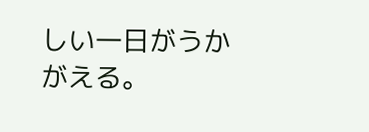しい一日がうかがえる。